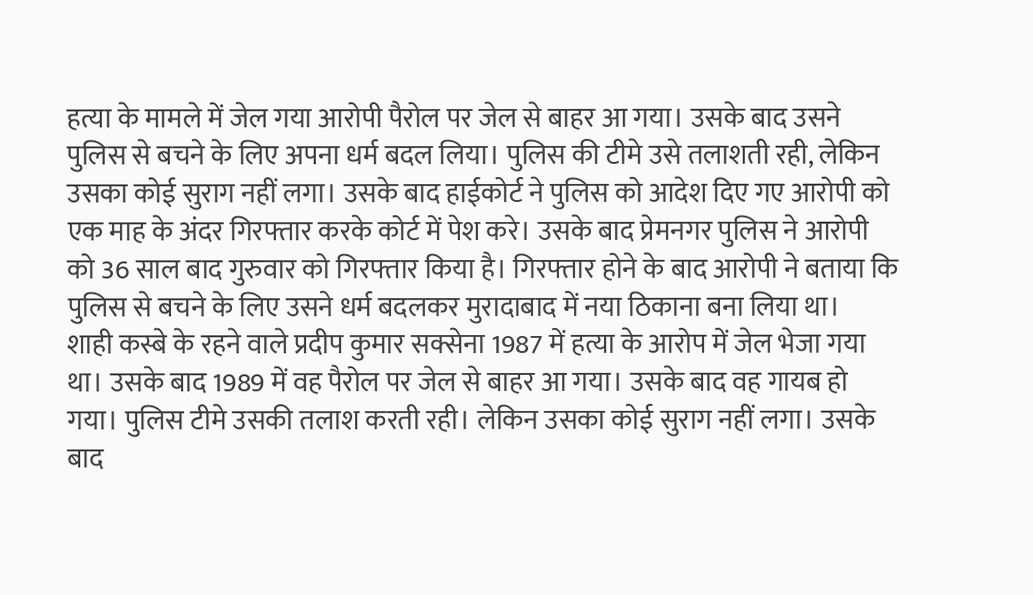हत्या के मामले में जेल गया आरोपी पैरोल पर जेल से बाहर आ गया। उसके बाद उसने पुलिस से बचने के लिए अपना धर्म बदल लिया। पुलिस की टीमे उसे तलाशती रही, लेकिन उसका कोई सुराग नहीं लगा। उसके बाद हाईकोर्ट ने पुलिस को आदेश दिए गए आरोपी को एक माह के अंदर गिरफ्तार करके कोर्ट में पेश करे। उसके बाद प्रेमनगर पुलिस ने आरोपी को 36 साल बाद गुरुवार को गिरफ्तार किया है। गिरफ्तार होने के बाद आरोपी ने बताया कि पुलिस से बचने के लिए उसने धर्म बदलकर मुरादाबाद में नया ठिकाना बना लिया था।
शाही कस्बे के रहने वाले प्रदीप कुमार सक्सेना 1987 में हत्या के आरोप में जेल भेजा गया था। उसके बाद 1989 में वह पैरोल पर जेल से बाहर आ गया। उसके बाद वह गायब हो गया। पुलिस टीमे उसकी तलाश करती रही। लेकिन उसका कोई सुराग नहीं लगा। उसके बाद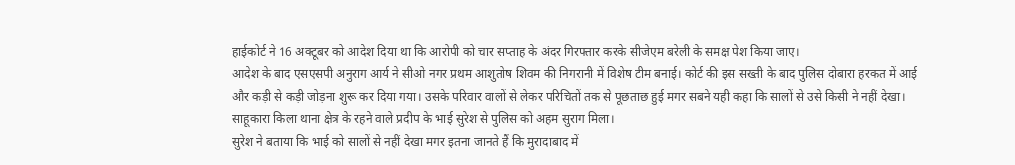हाईकोर्ट ने 16 अक्टूबर को आदेश दिया था कि आरोपी को चार सप्ताह के अंदर गिरफ्तार करके सीजेएम बरेली के समक्ष पेश किया जाए।
आदेश के बाद एसएसपी अनुराग आर्य ने सीओ नगर प्रथम आशुतोष शिवम की निगरानी में विशेष टीम बनाई। कोर्ट की इस सख्ती के बाद पुलिस दोबारा हरकत में आई और कड़ी से कड़ी जोड़ना शुरू कर दिया गया। उसके परिवार वालों से लेकर परिचितों तक से पूछताछ हुई मगर सबने यही कहा कि सालों से उसे किसी ने नहीं देखा। साहूकारा किला थाना क्षेत्र के रहने वाले प्रदीप के भाई सुरेश से पुलिस को अहम सुराग मिला।
सुरेश ने बताया कि भाई को सालों से नहीं देखा मगर इतना जानते हैं कि मुरादाबाद में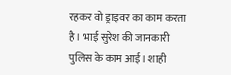रहकर वो ड्राइवर का काम करता है। भाई सुरेश की जानकारी पुलिस के काम आई। शाही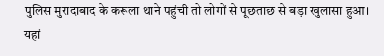पुलिस मुरादाबाद के करूला थाने पहुंची तो लोगों से पूछताछ से बड़ा खुलासा हुआ। यहां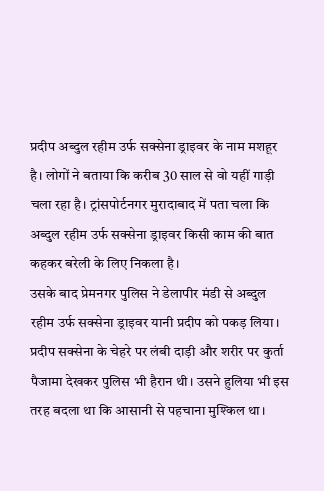प्रदीप अब्दुल रहीम उर्फ सक्सेना ड्राइवर के नाम मशहूर है। लोगों ने बताया कि करीब 30 साल से वो यहीं गाड़ी चला रहा है। ट्रांसपोर्टनगर मुरादाबाद में पता चला कि अब्दुल रहीम उर्फ सक्सेना ड्राइवर किसी काम की बात कहकर बरेली के लिए निकला है।
उसके बाद प्रेमनगर पुलिस ने डेलापीर मंडी से अब्दुल रहीम उर्फ सक्सेना ड्राइवर यानी प्रदीप को पकड़ लिया। प्रदीप सक्सेना के चेहरे पर लंबी दाड़ी और शरीर पर कुर्ता पैजामा देखकर पुलिस भी हैरान थी। उसने हुलिया भी इस तरह बदला था कि आसानी से पहचाना मुश्किल था।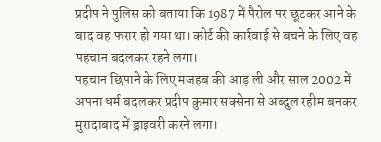प्रदीप ने पुलिस को बताया कि 1987 में पैरोल पर छूटकर आने के बाद वह फरार हो गया था। कोर्ट की कार्रवाई से बचने के लिए वह पहचान बदलकर रहने लगा।
पहचान छिपाने के लिए मजहब की आड़ ली और साल 2002 में अपना धर्म बदलकर प्रदीप कुमार सक्सेना से अब्दुल रहीम बनकर मुरादाबाद में ड्राइवरी करने लगा।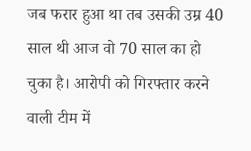जब फरार हुआ था तब उसकी उम्र 40 साल थी आज वो 70 साल का हो चुका है। आरोपी को गिरफ्तार करने वाली टीम में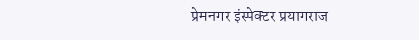प्रेमनगर इंस्पेक्टर प्रयागराज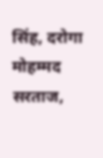सिंह, दरोगा मोहम्मद सरताज,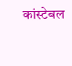कांस्टेबल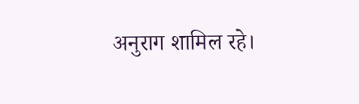अनुराग शामिल रहे।